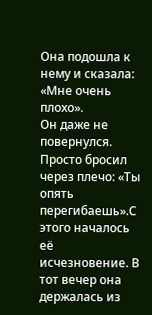Она подошла к нему и сказала: «Мне очень плохо».
Он даже не повернулся. Просто бросил через плечо: «Ты опять перегибаешь».С этого началось её исчезновение. В тот вечер она держалась из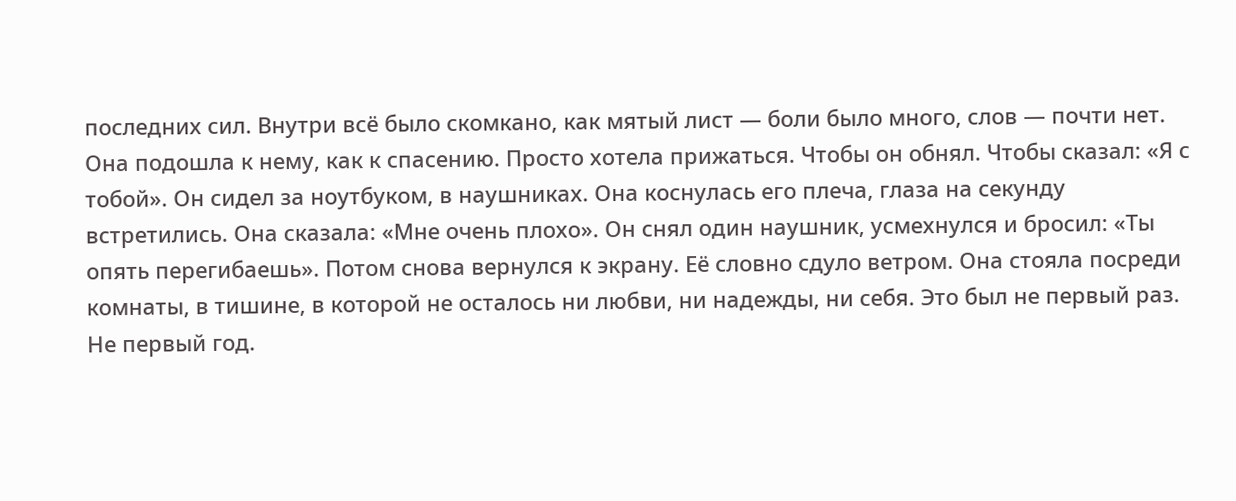последних сил. Внутри всё было скомкано, как мятый лист — боли было много, слов — почти нет. Она подошла к нему, как к спасению. Просто хотела прижаться. Чтобы он обнял. Чтобы сказал: «Я с тобой». Он сидел за ноутбуком, в наушниках. Она коснулась его плеча, глаза на секунду встретились. Она сказала: «Мне очень плохо». Он снял один наушник, усмехнулся и бросил: «Ты опять перегибаешь». Потом снова вернулся к экрану. Её словно сдуло ветром. Она стояла посреди комнаты, в тишине, в которой не осталось ни любви, ни надежды, ни себя. Это был не первый раз. Не первый год.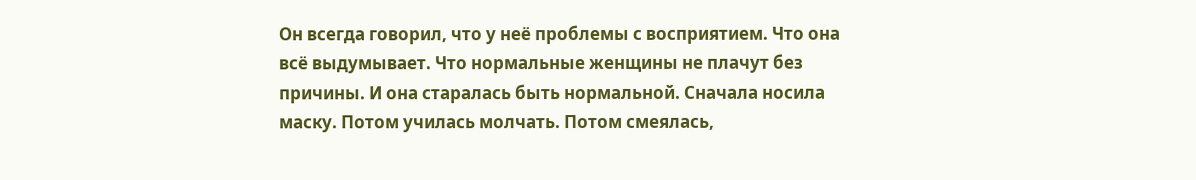Он всегда говорил, что у неё проблемы с восприятием. Что она всё выдумывает. Что нормальные женщины не плачут без причины. И она старалась быть нормальной. Сначала носила маску. Потом училась молчать. Потом смеялась,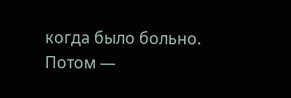когда было больно. Потом —